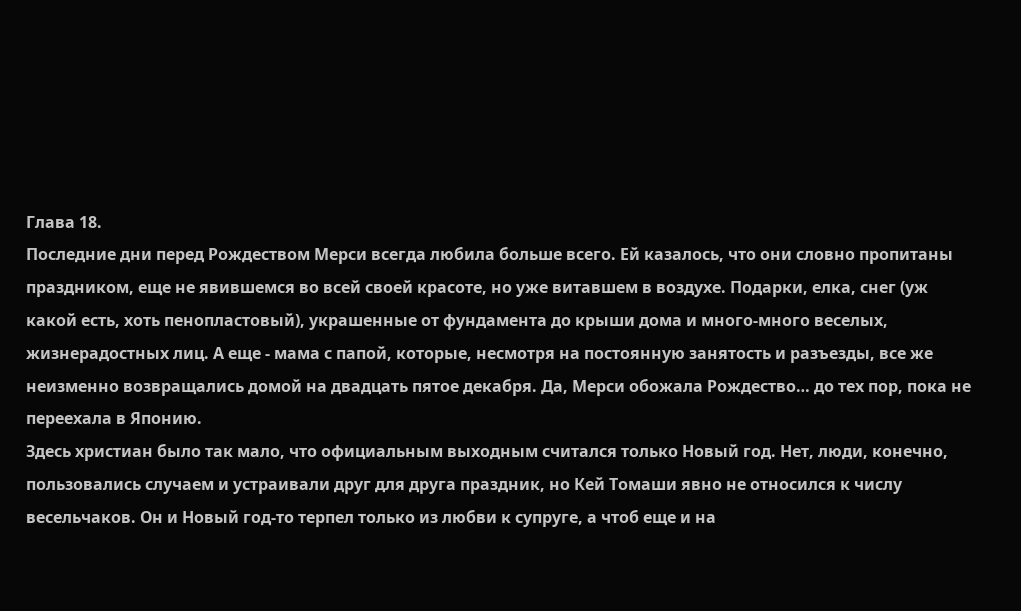Глава 18.
Последние дни перед Рождеством Мерси всегда любила больше всего. Ей казалось, что они словно пропитаны праздником, еще не явившемся во всей своей красоте, но уже витавшем в воздухе. Подарки, елка, снег (уж какой есть, хоть пенопластовый), украшенные от фундамента до крыши дома и много-много веселых, жизнерадостных лиц. А еще - мама с папой, которые, несмотря на постоянную занятость и разъезды, все же неизменно возвращались домой на двадцать пятое декабря. Да, Мерси обожала Рождество… до тех пор, пока не переехала в Японию.
Здесь христиан было так мало, что официальным выходным считался только Новый год. Нет, люди, конечно, пользовались случаем и устраивали друг для друга праздник, но Кей Томаши явно не относился к числу весельчаков. Он и Новый год-то терпел только из любви к супруге, а чтоб еще и на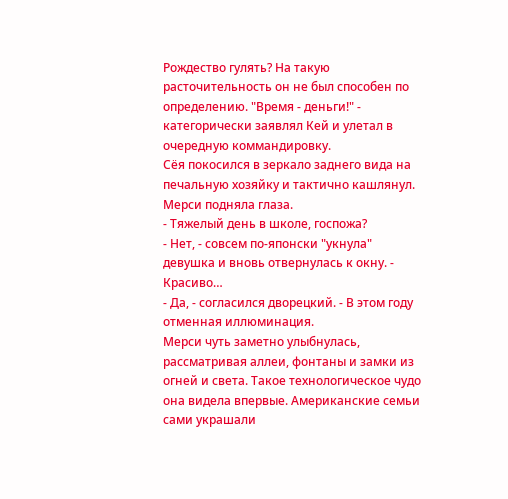Рождество гулять? На такую расточительность он не был способен по определению. "Время - деньги!" - категорически заявлял Кей и улетал в очередную коммандировку.
Сёя покосился в зеркало заднего вида на печальную хозяйку и тактично кашлянул. Мерси подняла глаза.
- Тяжелый день в школе, госпожа?
- Нет, - совсем по-японски "укнула" девушка и вновь отвернулась к окну. - Красиво…
- Да, - согласился дворецкий. - В этом году отменная иллюминация.
Мерси чуть заметно улыбнулась, рассматривая аллеи, фонтаны и замки из огней и света. Такое технологическое чудо она видела впервые. Американские семьи сами украшали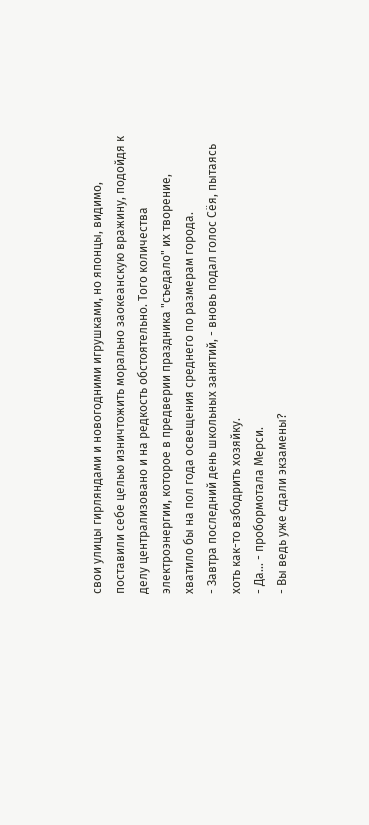свои улицы гирляндами и новогодними игрушками, но японцы, видимо, поставили себе целью изничтожить морально заокеанскую вражину, подойдя к делу централизовано и на редкость обстоятельно. Того количества электроэнергии, которое в предверии праздника "съедало" их творение, хватило бы на пол года освещения среднего по размерам города.
- Завтра последний день школьных занятий, - вновь подал голос Сёя, пытаясь хоть как-то взбодрить хозяйку.
- Да… - пробормотала Мерси.
- Вы ведь уже сдали экзамены?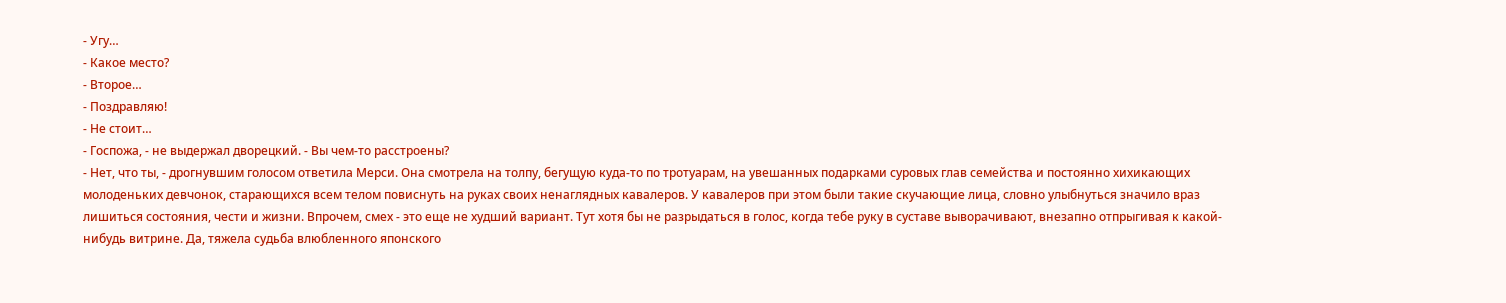- Угу…
- Какое место?
- Второе…
- Поздравляю!
- Не стоит…
- Госпожа, - не выдержал дворецкий. - Вы чем-то расстроены?
- Нет, что ты, - дрогнувшим голосом ответила Мерси. Она смотрела на толпу, бегущую куда-то по тротуарам, на увешанных подарками суровых глав семейства и постоянно хихикающих молоденьких девчонок, старающихся всем телом повиснуть на руках своих ненаглядных кавалеров. У кавалеров при этом были такие скучающие лица, словно улыбнуться значило враз лишиться состояния, чести и жизни. Впрочем, смех - это еще не худший вариант. Тут хотя бы не разрыдаться в голос, когда тебе руку в суставе выворачивают, внезапно отпрыгивая к какой-нибудь витрине. Да, тяжела судьба влюбленного японского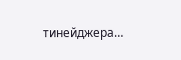тинейджера…